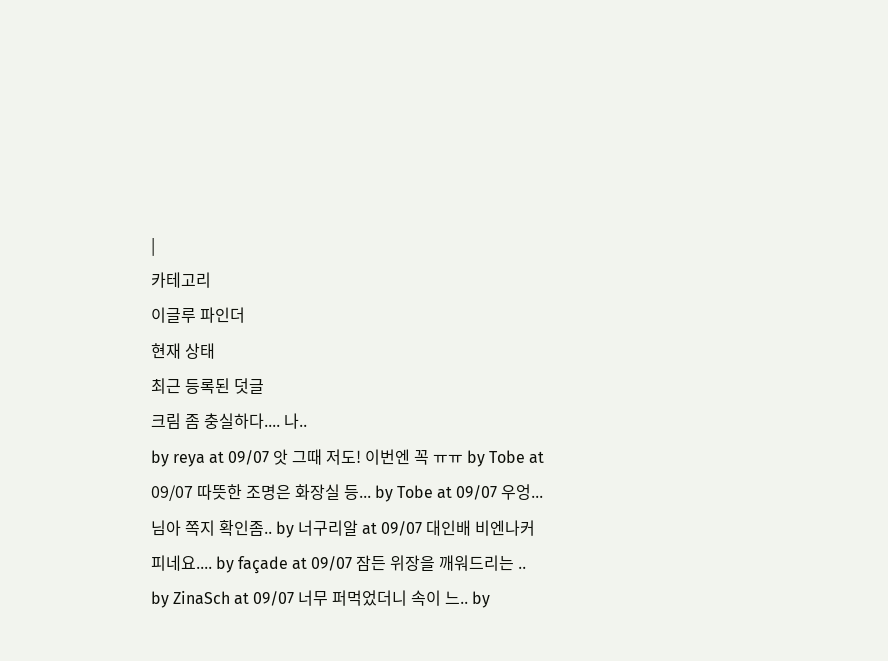|
카테고리
이글루 파인더
현재 상태
최근 등록된 덧글
크림 좀 충실하다.... 나..
by reya at 09/07 앗 그때 저도! 이번엔 꼭 ㅠㅠ by Tobe at 09/07 따뜻한 조명은 화장실 등... by Tobe at 09/07 우엉...님아 쪽지 확인좀.. by 너구리알 at 09/07 대인배 비엔나커피네요.... by façade at 09/07 잠든 위장을 깨워드리는 .. by ZinaSch at 09/07 너무 퍼먹었더니 속이 느.. by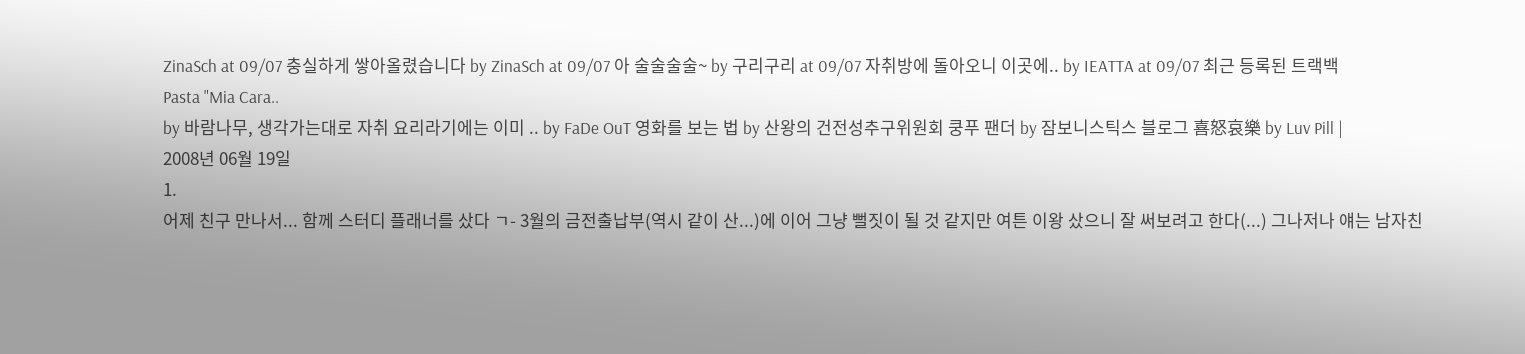ZinaSch at 09/07 충실하게 쌓아올렸습니다 by ZinaSch at 09/07 아 술술술술~ by 구리구리 at 09/07 자취방에 돌아오니 이곳에.. by IEATTA at 09/07 최근 등록된 트랙백
Pasta "Mia Cara..
by 바람나무, 생각가는대로 자취 요리라기에는 이미 .. by FaDe OuT 영화를 보는 법 by 산왕의 건전성추구위원회 쿵푸 팬더 by 잠보니스틱스 블로그 喜怒哀樂 by Luv Pill |
2008년 06월 19일
1.
어제 친구 만나서... 함께 스터디 플래너를 샀다 ㄱ- 3월의 금전출납부(역시 같이 산...)에 이어 그냥 뻘짓이 될 것 같지만 여튼 이왕 샀으니 잘 써보려고 한다(...) 그나저나 얘는 남자친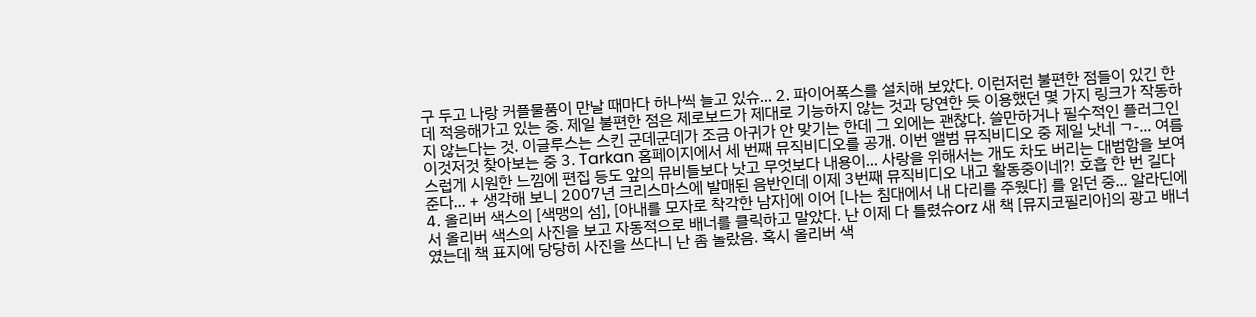구 두고 나랑 커플물품이 만날 때마다 하나씩 늘고 있슈... 2. 파이어폭스를 설치해 보았다. 이런저런 불편한 점들이 있긴 한데 적응해가고 있는 중. 제일 불편한 점은 제로보드가 제대로 기능하지 않는 것과 당연한 듯 이용했던 몇 가지 링크가 작동하지 않는다는 것. 이글루스는 스킨 군데군데가 조금 아귀가 안 맞기는 한데 그 외에는 괜찮다. 쓸만하거나 필수적인 플러그인 이것저것 찾아보는 중 3. Tarkan 홈페이지에서 세 번째 뮤직비디오를 공개. 이번 앨범 뮤직비디오 중 제일 낫네 ㄱ-... 여름스럽게 시원한 느낌에 편집 등도 앞의 뮤비들보다 낫고 무엇보다 내용이... 사랑을 위해서는 개도 차도 버리는 대범함을 보여준다... + 생각해 보니 2007년 크리스마스에 발매된 음반인데 이제 3번째 뮤직비디오 내고 활동중이네?! 호흡 한 번 길다 4. 올리버 색스의 [색맹의 섬], [아내를 모자로 착각한 남자]에 이어 [나는 침대에서 내 다리를 주웠다] 를 읽던 중... 알라딘에서 올리버 색스의 사진을 보고 자동적으로 배너를 클릭하고 말았다. 난 이제 다 틀렸슈orz 새 책 [뮤지코필리아]의 광고 배너였는데 책 표지에 당당히 사진을 쓰다니 난 좀 놀랐음. 혹시 올리버 색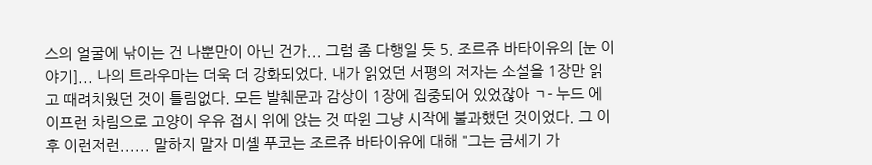스의 얼굴에 낚이는 건 나뿐만이 아닌 건가... 그럼 좀 다행일 듯 5. 조르쥬 바타이유의 [눈 이야기]... 나의 트라우마는 더욱 더 강화되었다. 내가 읽었던 서평의 저자는 소설을 1장만 읽고 때려치웠던 것이 틀림없다. 모든 발췌문과 감상이 1장에 집중되어 있었잖아 ㄱ- 누드 에이프런 차림으로 고양이 우유 접시 위에 앉는 것 따윈 그냥 시작에 불과했던 것이었다. 그 이후 이런저런...... 말하지 말자 미셸 푸코는 조르쥬 바타이유에 대해 "그는 금세기 가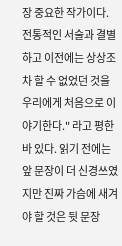장 중요한 작가이다. 전통적인 서술과 결별하고 이전에는 상상조차 할 수 없었던 것을 우리에게 처음으로 이야기한다." 라고 평한 바 있다. 읽기 전에는 앞 문장이 더 신경쓰였지만 진짜 가슴에 새겨야 할 것은 뒷 문장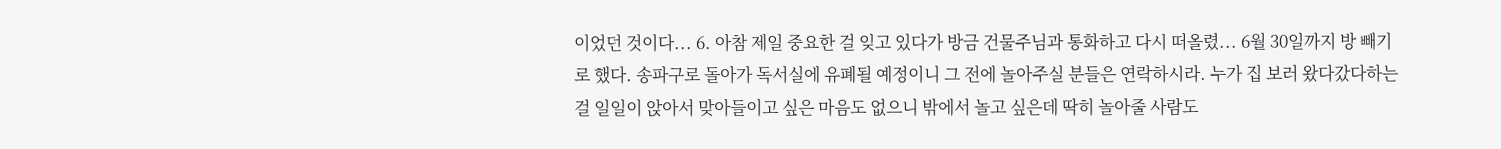이었던 것이다... 6. 아참 제일 중요한 걸 잊고 있다가 방금 건물주님과 통화하고 다시 떠올렸... 6월 30일까지 방 빼기로 했다. 송파구로 돌아가 독서실에 유폐될 예정이니 그 전에 놀아주실 분들은 연락하시라. 누가 집 보러 왔다갔다하는 걸 일일이 앉아서 맞아들이고 싶은 마음도 없으니 밖에서 놀고 싶은데 딱히 놀아줄 사람도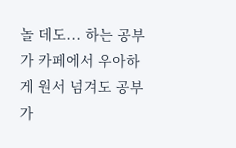놀 데도... 하는 공부가 카페에서 우아하게 원서 넘겨도 공부가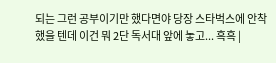되는 그런 공부이기만 했다면야 당장 스타벅스에 안착했을 텐데 이건 뭐 2단 독서대 앞에 놓고... 흑흑 |